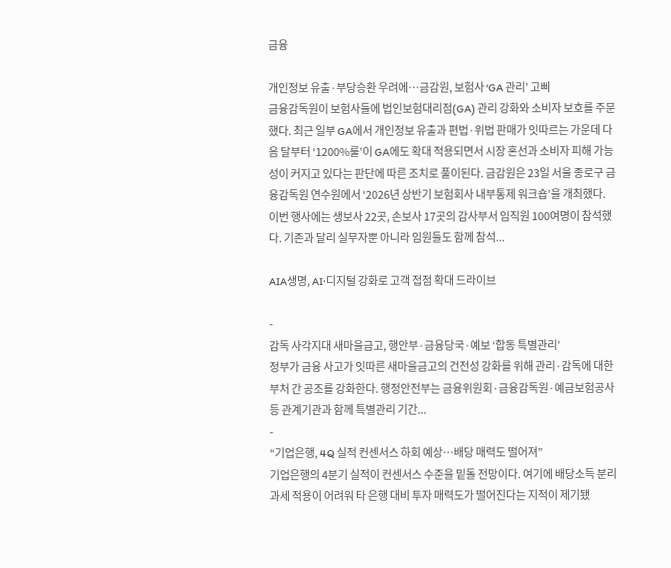금융

개인정보 유출·부당승환 우려에…금감원, 보험사 ‘GA 관리’ 고삐
금융감독원이 보험사들에 법인보험대리점(GA) 관리 강화와 소비자 보호를 주문했다. 최근 일부 GA에서 개인정보 유출과 편법·위법 판매가 잇따르는 가운데 다음 달부터 ‘1200%룰’이 GA에도 확대 적용되면서 시장 혼선과 소비자 피해 가능성이 커지고 있다는 판단에 따른 조치로 풀이된다. 금감원은 23일 서울 종로구 금융감독원 연수원에서 ‘2026년 상반기 보험회사 내부통제 워크숍’을 개최했다. 이번 행사에는 생보사 22곳, 손보사 17곳의 감사부서 임직원 100여명이 참석했다. 기존과 달리 실무자뿐 아니라 임원들도 함께 참석...

AIA생명, AI·디지털 강화로 고객 접점 확대 드라이브

-
감독 사각지대 새마을금고, 행안부·금융당국·예보 ‘합동 특별관리’
정부가 금융 사고가 잇따른 새마을금고의 건전성 강화를 위해 관리·감독에 대한 부처 간 공조를 강화한다. 행정안전부는 금융위원회·금융감독원·예금보험공사 등 관계기관과 함께 특별관리 기간...
-
“기업은행, 4Q 실적 컨센서스 하회 예상…배당 매력도 떨어져”
기업은행의 4분기 실적이 컨센서스 수준을 밑돌 전망이다. 여기에 배당소득 분리과세 적용이 어려워 타 은행 대비 투자 매력도가 떨어진다는 지적이 제기됐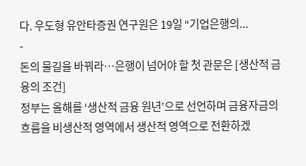다. 우도형 유안타증권 연구원은 19일 “기업은행의...
-
돈의 물길을 바꿔라…은행이 넘어야 할 첫 관문은 [생산적 금융의 조건]
정부는 올해를 ‘생산적 금융 원년’으로 선언하며 금융자금의 흐름을 비생산적 영역에서 생산적 영역으로 전환하겠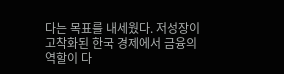다는 목표를 내세웠다. 저성장이 고착화된 한국 경제에서 금융의 역할이 다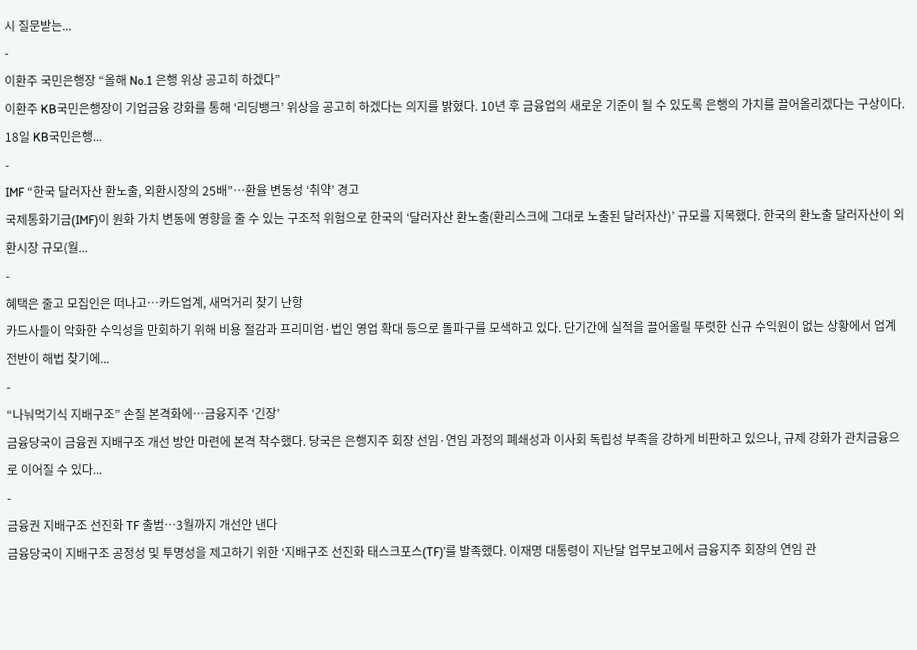시 질문받는...
-
이환주 국민은행장 “올해 No.1 은행 위상 공고히 하겠다”
이환주 KB국민은행장이 기업금융 강화를 통해 ‘리딩뱅크’ 위상을 공고히 하겠다는 의지를 밝혔다. 10년 후 금융업의 새로운 기준이 될 수 있도록 은행의 가치를 끌어올리겠다는 구상이다. 18일 KB국민은행...
-
IMF “한국 달러자산 환노출, 외환시장의 25배”…환율 변동성 ‘취약’ 경고
국제통화기금(IMF)이 원화 가치 변동에 영향을 줄 수 있는 구조적 위험으로 한국의 ‘달러자산 환노출(환리스크에 그대로 노출된 달러자산)’ 규모를 지목했다. 한국의 환노출 달러자산이 외환시장 규모(월...
-
혜택은 줄고 모집인은 떠나고…카드업계, 새먹거리 찾기 난항
카드사들이 악화한 수익성을 만회하기 위해 비용 절감과 프리미엄·법인 영업 확대 등으로 돌파구를 모색하고 있다. 단기간에 실적을 끌어올릴 뚜렷한 신규 수익원이 없는 상황에서 업계 전반이 해법 찾기에...
-
“나눠먹기식 지배구조” 손질 본격화에…금융지주 ‘긴장’
금융당국이 금융권 지배구조 개선 방안 마련에 본격 착수했다. 당국은 은행지주 회장 선임·연임 과정의 폐쇄성과 이사회 독립성 부족을 강하게 비판하고 있으나, 규제 강화가 관치금융으로 이어질 수 있다...
-
금융권 지배구조 선진화 TF 출범…3월까지 개선안 낸다
금융당국이 지배구조 공정성 및 투명성을 제고하기 위한 ‘지배구조 선진화 태스크포스(TF)’를 발족했다. 이재명 대통령이 지난달 업무보고에서 금융지주 회장의 연임 관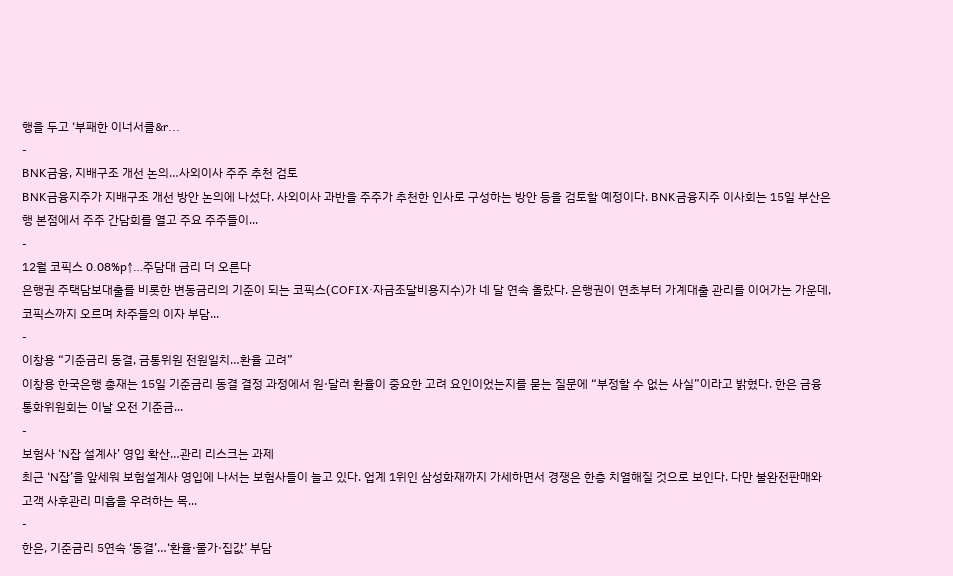행을 두고 ‘부패한 이너서클&r...
-
BNK금융, 지배구조 개선 논의…사외이사 주주 추천 검토
BNK금융지주가 지배구조 개선 방안 논의에 나섰다. 사외이사 과반을 주주가 추천한 인사로 구성하는 방안 등을 검토할 예정이다. BNK금융지주 이사회는 15일 부산은행 본점에서 주주 간담회를 열고 주요 주주들이...
-
12월 코픽스 0.08%p↑…주담대 금리 더 오른다
은행권 주택담보대출를 비롯한 변동금리의 기준이 되는 코픽스(COFIX·자금조달비용지수)가 네 달 연속 올랐다. 은행권이 연초부터 가계대출 관리를 이어가는 가운데, 코픽스까지 오르며 차주들의 이자 부담...
-
이창용 “기준금리 동결, 금통위원 전원일치…환율 고려”
이창용 한국은행 총재는 15일 기준금리 동결 결정 과정에서 원·달러 환율이 중요한 고려 요인이었는지를 묻는 질문에 “부정할 수 없는 사실”이라고 밝혔다. 한은 금융통화위원회는 이날 오전 기준금...
-
보험사 ‘N잡 설계사’ 영입 확산…관리 리스크는 과제
최근 ‘N잡’을 앞세워 보험설계사 영입에 나서는 보험사들이 늘고 있다. 업계 1위인 삼성화재까지 가세하면서 경쟁은 한층 치열해질 것으로 보인다. 다만 불완전판매와 고객 사후관리 미흡을 우려하는 목...
-
한은, 기준금리 5연속 ‘동결’…‘환율·물가·집값’ 부담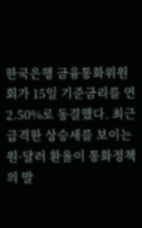한국은행 금융통화위원회가 15일 기준금리를 연 2.50%로 동결했다. 최근 급격한 상승세를 보이는 원·달러 환율이 통화정책의 발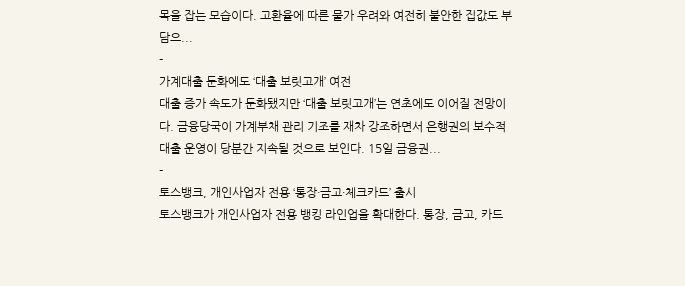목을 잡는 모습이다. 고환율에 따른 물가 우려와 여전히 불안한 집값도 부담으...
-
가계대출 둔화에도 ‘대출 보릿고개’ 여전
대출 증가 속도가 둔화됐지만 ‘대출 보릿고개’는 연초에도 이어질 전망이다. 금융당국이 가계부채 관리 기조를 재차 강조하면서 은행권의 보수적 대출 운영이 당분간 지속될 것으로 보인다. 15일 금융권...
-
토스뱅크, 개인사업자 전용 ‘통장·금고·체크카드’ 출시
토스뱅크가 개인사업자 전용 뱅킹 라인업을 확대한다. 통장, 금고, 카드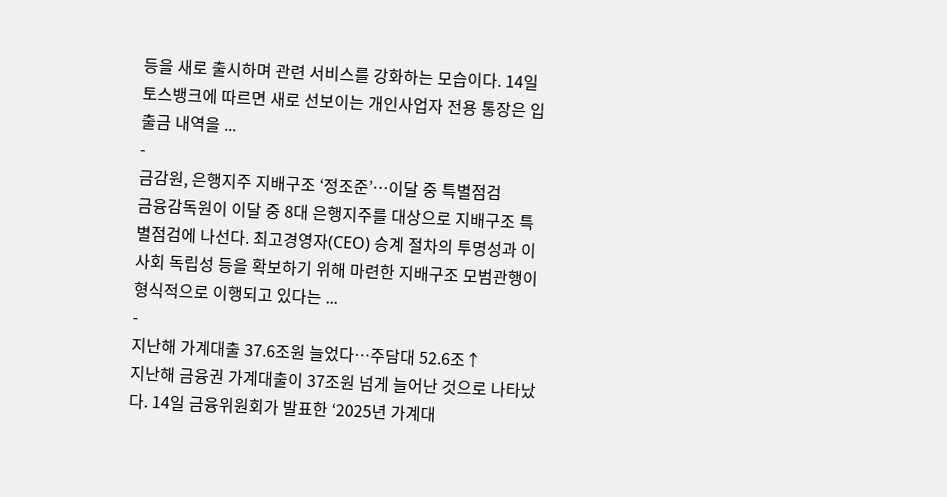등을 새로 출시하며 관련 서비스를 강화하는 모습이다. 14일 토스뱅크에 따르면 새로 선보이는 개인사업자 전용 통장은 입출금 내역을 ...
-
금감원, 은행지주 지배구조 ‘정조준’…이달 중 특별점검
금융감독원이 이달 중 8대 은행지주를 대상으로 지배구조 특별점검에 나선다. 최고경영자(CEO) 승계 절차의 투명성과 이사회 독립성 등을 확보하기 위해 마련한 지배구조 모범관행이 형식적으로 이행되고 있다는 ...
-
지난해 가계대출 37.6조원 늘었다…주담대 52.6조↑
지난해 금융권 가계대출이 37조원 넘게 늘어난 것으로 나타났다. 14일 금융위원회가 발표한 ‘2025년 가계대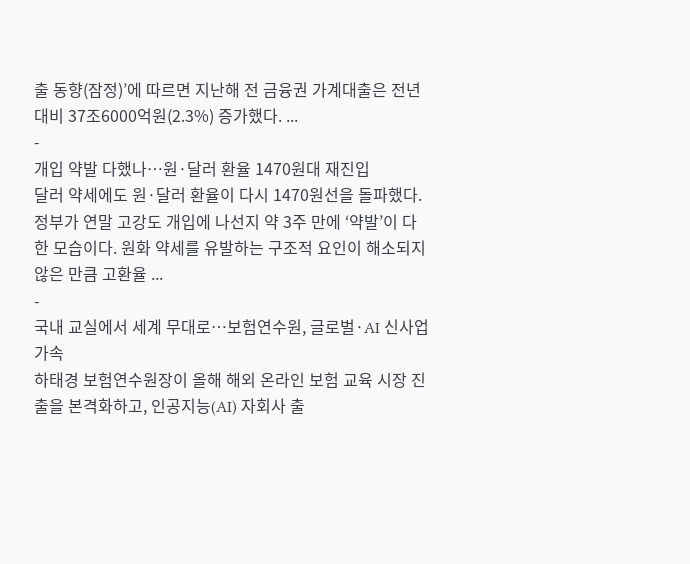출 동향(잠정)’에 따르면 지난해 전 금융권 가계대출은 전년 대비 37조6000억원(2.3%) 증가했다. ...
-
개입 약발 다했나…원·달러 환율 1470원대 재진입
달러 약세에도 원·달러 환율이 다시 1470원선을 돌파했다. 정부가 연말 고강도 개입에 나선지 약 3주 만에 ‘약발’이 다한 모습이다. 원화 약세를 유발하는 구조적 요인이 해소되지 않은 만큼 고환율 ...
-
국내 교실에서 세계 무대로…보험연수원, 글로벌·AI 신사업 가속
하태경 보험연수원장이 올해 해외 온라인 보험 교육 시장 진출을 본격화하고, 인공지능(AI) 자회사 출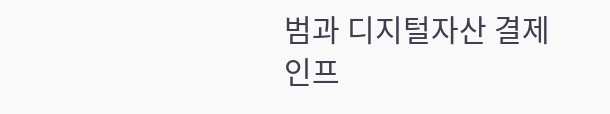범과 디지털자산 결제 인프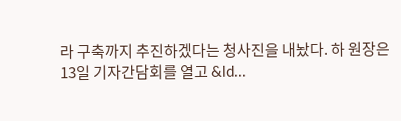라 구축까지 추진하겠다는 청사진을 내놨다. 하 원장은 13일 기자간담회를 열고 &ld...